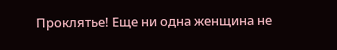Проклятье! Еще ни одна женщина не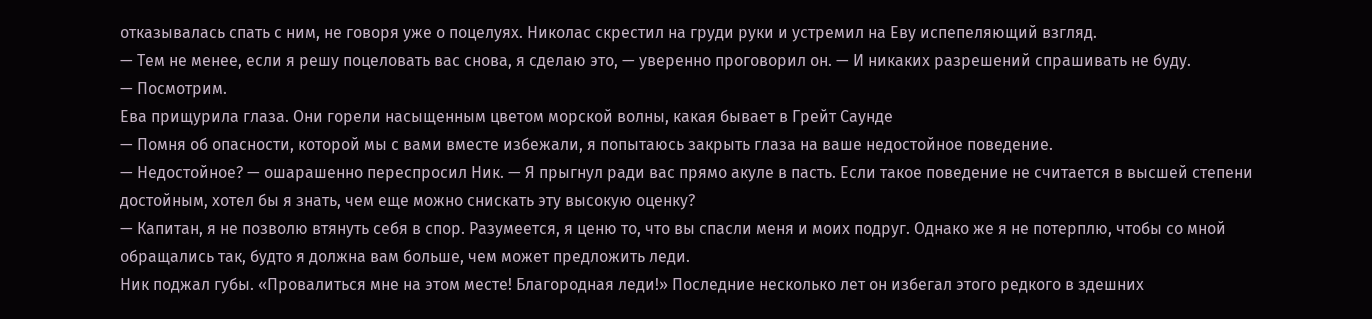отказывалась спать с ним, не говоря уже о поцелуях. Николас скрестил на груди руки и устремил на Еву испепеляющий взгляд.
— Тем не менее, если я решу поцеловать вас снова, я сделаю это, — уверенно проговорил он. — И никаких разрешений спрашивать не буду.
— Посмотрим.
Ева прищурила глаза. Они горели насыщенным цветом морской волны, какая бывает в Грейт Саунде
— Помня об опасности, которой мы с вами вместе избежали, я попытаюсь закрыть глаза на ваше недостойное поведение.
— Недостойное? — ошарашенно переспросил Ник. — Я прыгнул ради вас прямо акуле в пасть. Если такое поведение не считается в высшей степени достойным, хотел бы я знать, чем еще можно снискать эту высокую оценку?
— Капитан, я не позволю втянуть себя в спор. Разумеется, я ценю то, что вы спасли меня и моих подруг. Однако же я не потерплю, чтобы со мной обращались так, будто я должна вам больше, чем может предложить леди.
Ник поджал губы. «Провалиться мне на этом месте! Благородная леди!» Последние несколько лет он избегал этого редкого в здешних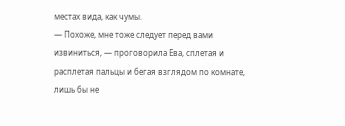местах вида, как чумы.
— Похоже, мне тоже следует перед вами извиниться, — проговорила Ева, сплетая и расплетая пальцы и бегая взглядом по комнате, лишь бы не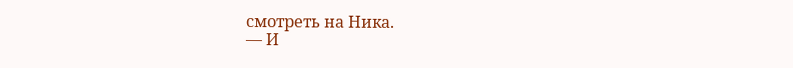смотреть на Ника.
— И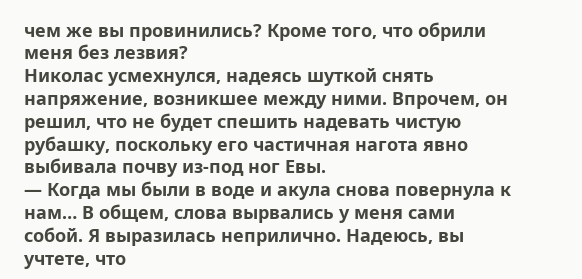чем же вы провинились? Кроме того, что обрили меня без лезвия?
Николас усмехнулся, надеясь шуткой снять напряжение, возникшее между ними. Впрочем, он решил, что не будет спешить надевать чистую рубашку, поскольку его частичная нагота явно выбивала почву из-под ног Евы.
— Когда мы были в воде и акула снова повернула к нам… В общем, слова вырвались у меня сами собой. Я выразилась неприлично. Надеюсь, вы учтете, что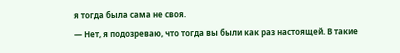я тогда была сама не своя.
— Нет, я подозреваю, что тогда вы были как раз настоящей. В такие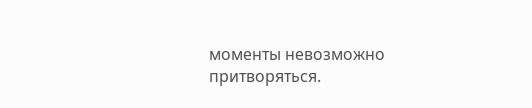моменты невозможно притворяться.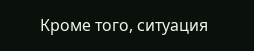Кроме того, ситуация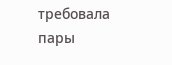требовала пары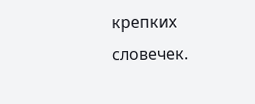крепких словечек.